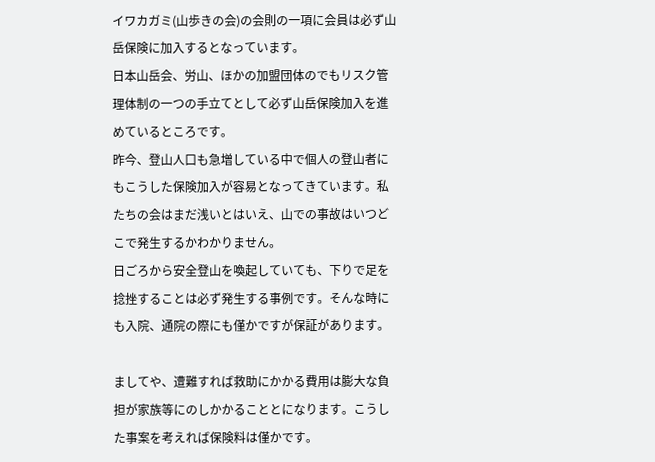イワカガミ(山歩きの会)の会則の一項に会員は必ず山岳保険に加入するとなっています。
日本山岳会、労山、ほかの加盟団体のでもリスク管理体制の一つの手立てとして必ず山岳保険加入を進めているところです。
昨今、登山人口も急増している中で個人の登山者にもこうした保険加入が容易となってきています。私たちの会はまだ浅いとはいえ、山での事故はいつどこで発生するかわかりません。
日ごろから安全登山を喚起していても、下りで足を捻挫することは必ず発生する事例です。そんな時にも入院、通院の際にも僅かですが保証があります。

ましてや、遭難すれば救助にかかる費用は膨大な負担が家族等にのしかかることとになります。こうした事案を考えれば保険料は僅かです。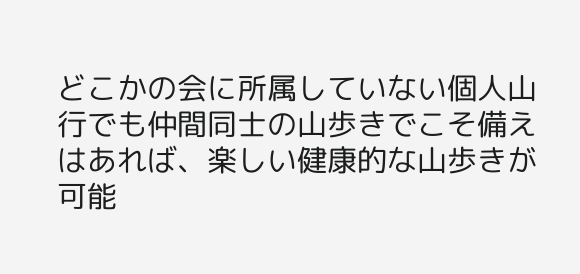どこかの会に所属していない個人山行でも仲間同士の山歩きでこそ備えはあれば、楽しい健康的な山歩きが可能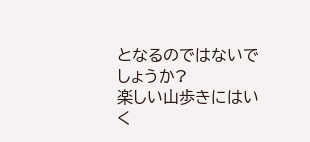となるのではないでしょうか?
楽しい山歩きにはいく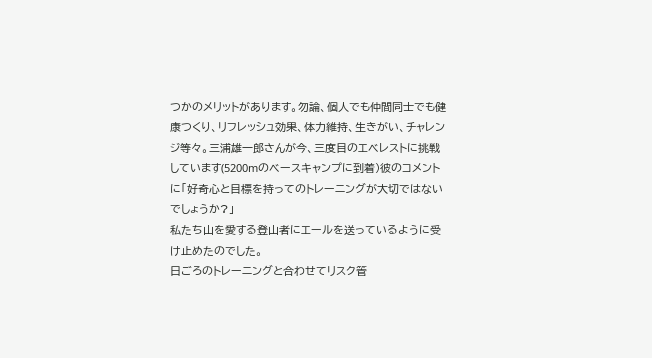つかのメリットがあります。勿論、個人でも仲間同士でも健康つくり、リフレッシュ効果、体力維持、生きがい、チャレンジ等々。三浦雄一郎さんが今、三度目のエベレストに挑戦しています(5200mのベースキャンプに到着)彼のコメントに「好奇心と目標を持ってのトレーニングが大切ではないでしょうか?」
私たち山を愛する登山者にエールを送っているように受け止めたのでした。
日ごろのトレーニングと合わせてリスク管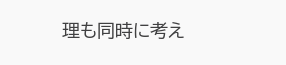理も同時に考え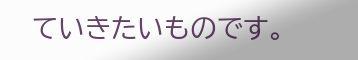ていきたいものです。